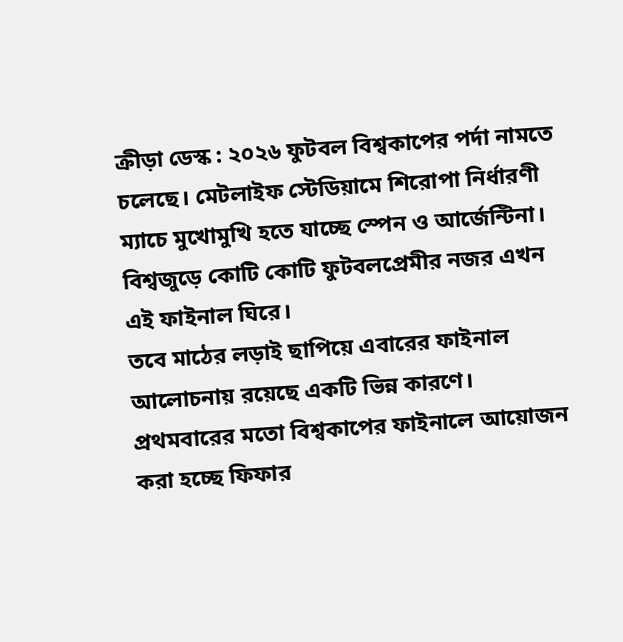ক্রীড়া ডেস্ক : ২০২৬ ফুটবল বিশ্বকাপের পর্দা নামতে চলেছে। মেটলাইফ স্টেডিয়ামে শিরোপা নির্ধারণী ম্যাচে মুখোমুখি হতে যাচ্ছে স্পেন ও আর্জেন্টিনা। বিশ্বজুড়ে কোটি কোটি ফুটবলপ্রেমীর নজর এখন এই ফাইনাল ঘিরে।
তবে মাঠের লড়াই ছাপিয়ে এবারের ফাইনাল আলোচনায় রয়েছে একটি ভিন্ন কারণে। প্রথমবারের মতো বিশ্বকাপের ফাইনালে আয়োজন করা হচ্ছে ফিফার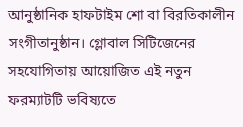আনুষ্ঠানিক হাফটাইম শো বা বিরতিকালীন সংগীতানুষ্ঠান। গ্লোবাল সিটিজেনের সহযোগিতায় আয়োজিত এই নতুন ফরম্যাটটি ভবিষ্যতে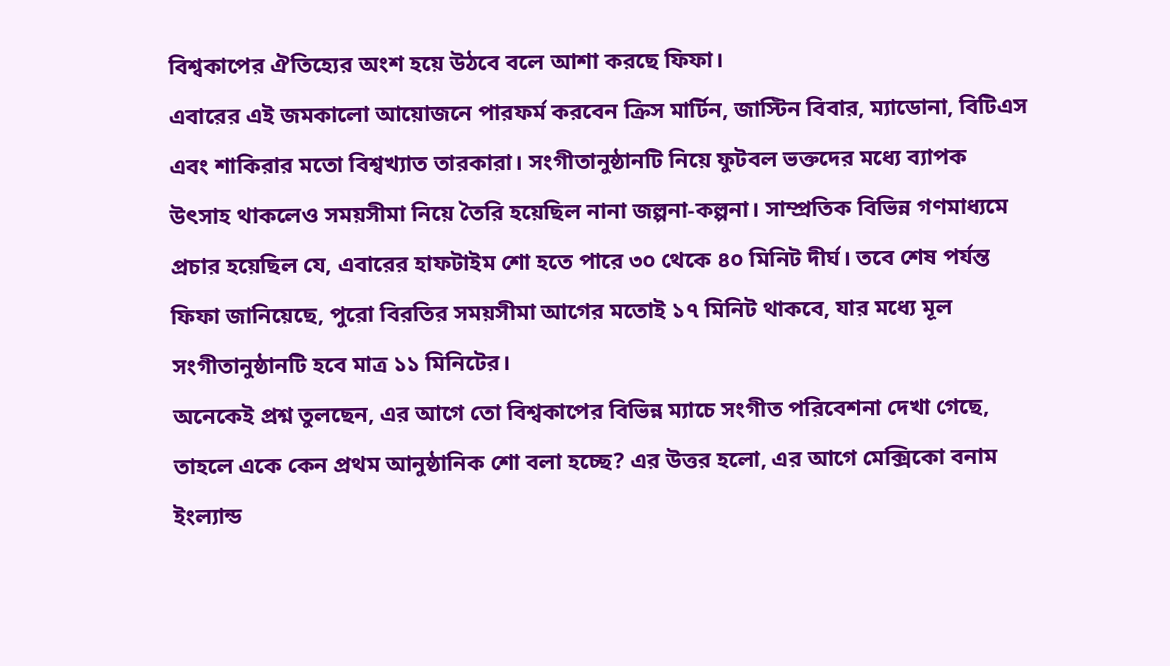বিশ্বকাপের ঐতিহ্যের অংশ হয়ে উঠবে বলে আশা করছে ফিফা।
এবারের এই জমকালো আয়োজনে পারফর্ম করবেন ক্রিস মার্টিন, জাস্টিন বিবার, ম্যাডোনা, বিটিএস এবং শাকিরার মতো বিশ্বখ্যাত তারকারা। সংগীতানুষ্ঠানটি নিয়ে ফুটবল ভক্তদের মধ্যে ব্যাপক উৎসাহ থাকলেও সময়সীমা নিয়ে তৈরি হয়েছিল নানা জল্পনা-কল্পনা। সাম্প্রতিক বিভিন্ন গণমাধ্যমে প্রচার হয়েছিল যে, এবারের হাফটাইম শো হতে পারে ৩০ থেকে ৪০ মিনিট দীর্ঘ। তবে শেষ পর্যন্ত ফিফা জানিয়েছে, পুরো বিরতির সময়সীমা আগের মতোই ১৭ মিনিট থাকবে, যার মধ্যে মূল সংগীতানুষ্ঠানটি হবে মাত্র ১১ মিনিটের।
অনেকেই প্রশ্ন তুলছেন, এর আগে তো বিশ্বকাপের বিভিন্ন ম্যাচে সংগীত পরিবেশনা দেখা গেছে, তাহলে একে কেন প্রথম আনুষ্ঠানিক শো বলা হচ্ছে? এর উত্তর হলো, এর আগে মেক্সিকো বনাম ইংল্যান্ড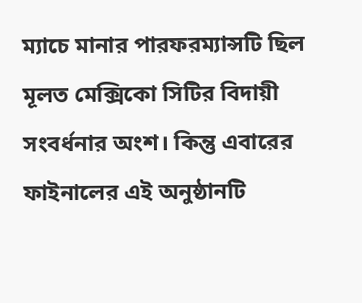ম্যাচে মানার পারফরম্যান্সটি ছিল মূলত মেক্সিকো সিটির বিদায়ী সংবর্ধনার অংশ। কিন্তু এবারের ফাইনালের এই অনুষ্ঠানটি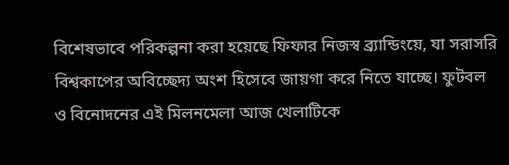বিশেষভাবে পরিকল্পনা করা হয়েছে ফিফার নিজস্ব ব্র্যান্ডিংয়ে, যা সরাসরি বিশ্বকাপের অবিচ্ছেদ্য অংশ হিসেবে জায়গা করে নিতে যাচ্ছে। ফুটবল ও বিনোদনের এই মিলনমেলা আজ খেলাটিকে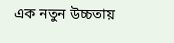এক নতুন উচ্চতায়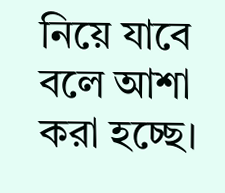নিয়ে যাবে বলে আশা করা হচ্ছে।